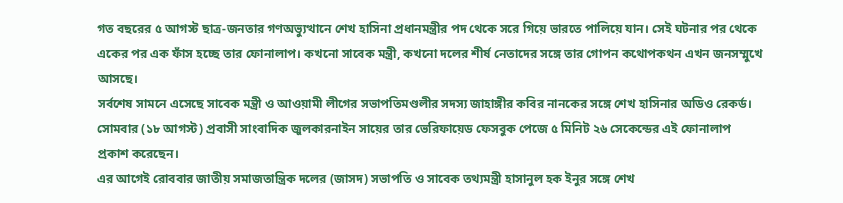গত বছরের ৫ আগস্ট ছাত্র-জনতার গণঅভ্যুত্থানে শেখ হাসিনা প্রধানমন্ত্রীর পদ থেকে সরে গিয়ে ভারতে পালিয়ে যান। সেই ঘটনার পর থেকে একের পর এক ফাঁস হচ্ছে তার ফোনালাপ। কখনো সাবেক মন্ত্রী, কখনো দলের শীর্ষ নেতাদের সঙ্গে তার গোপন কথোপকথন এখন জনসম্মুখে আসছে।
সর্বশেষ সামনে এসেছে সাবেক মন্ত্রী ও আওয়ামী লীগের সভাপতিমণ্ডলীর সদস্য জাহাঙ্গীর কবির নানকের সঙ্গে শেখ হাসিনার অডিও রেকর্ড। সোমবার (১৮ আগস্ট) প্রবাসী সাংবাদিক জুলকারনাইন সায়ের তার ভেরিফায়েড ফেসবুক পেজে ৫ মিনিট ২৬ সেকেন্ডের এই ফোনালাপ প্রকাশ করেছেন।
এর আগেই রোববার জাতীয় সমাজতান্ত্রিক দলের (জাসদ) সভাপতি ও সাবেক তথ্যমন্ত্রী হাসানুল হক ইনুর সঙ্গে শেখ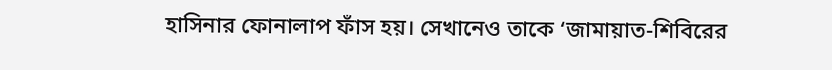হাসিনার ফোনালাপ ফাঁস হয়। সেখানেও তাকে ‘জামায়াত-শিবিরের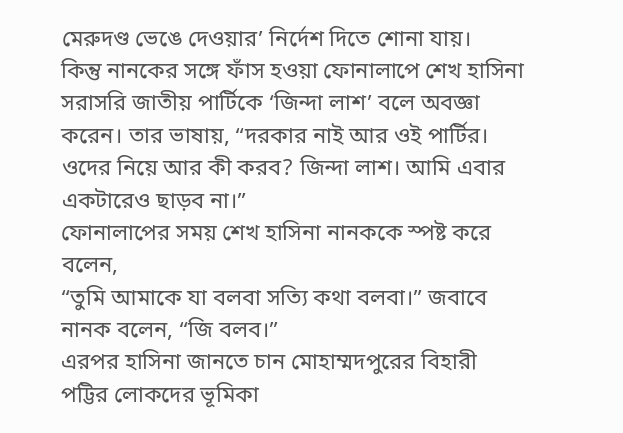মেরুদণ্ড ভেঙে দেওয়ার’ নির্দেশ দিতে শোনা যায়।
কিন্তু নানকের সঙ্গে ফাঁস হওয়া ফোনালাপে শেখ হাসিনা সরাসরি জাতীয় পার্টিকে ‘জিন্দা লাশ’ বলে অবজ্ঞা করেন। তার ভাষায়, “দরকার নাই আর ওই পার্টির। ওদের নিয়ে আর কী করব? জিন্দা লাশ। আমি এবার একটারেও ছাড়ব না।”
ফোনালাপের সময় শেখ হাসিনা নানককে স্পষ্ট করে বলেন,
“তুমি আমাকে যা বলবা সত্যি কথা বলবা।” জবাবে নানক বলেন, “জি বলব।”
এরপর হাসিনা জানতে চান মোহাম্মদপুরের বিহারী পট্টির লোকদের ভূমিকা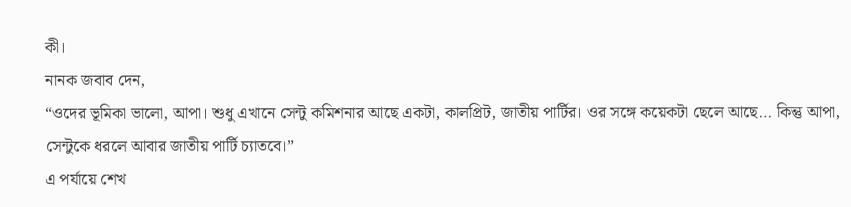কী।
নানক জবাব দেন,
“ওদের ভূমিকা ভালো, আপা। শুধু এখানে সেন্টু কমিশনার আছে একটা, কালপ্রিট, জাতীয় পার্টির। ওর সঙ্গে কয়েকটা ছেলে আছে… কিন্তু আপা, সেন্টুকে ধরলে আবার জাতীয় পার্টি চ্যাতবে।”
এ পর্যায়ে শেখ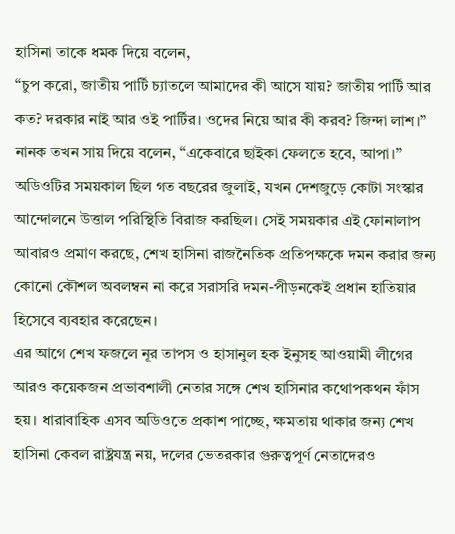হাসিনা তাকে ধমক দিয়ে বলেন,
“চুপ করো, জাতীয় পার্টি চ্যাতলে আমাদের কী আসে যায়? জাতীয় পার্টি আর কত? দরকার নাই আর ওই পার্টির। ওদের নিয়ে আর কী করব? জিন্দা লাশ।” নানক তখন সায় দিয়ে বলেন, “একেবারে ছাইকা ফেলতে হবে, আপা।”
অডিওটির সময়কাল ছিল গত বছরের জুলাই, যখন দেশজুড়ে কোটা সংস্কার আন্দোলনে উত্তাল পরিস্থিতি বিরাজ করছিল। সেই সময়কার এই ফোনালাপ আবারও প্রমাণ করছে, শেখ হাসিনা রাজনৈতিক প্রতিপক্ষকে দমন করার জন্য কোনো কৌশল অবলম্বন না করে সরাসরি দমন-পীড়নকেই প্রধান হাতিয়ার হিসেবে ব্যবহার করেছেন।
এর আগে শেখ ফজলে নূর তাপস ও হাসানুল হক ইনুসহ আওয়ামী লীগের আরও কয়েকজন প্রভাবশালী নেতার সঙ্গে শেখ হাসিনার কথোপকথন ফাঁস হয়। ধারাবাহিক এসব অডিওতে প্রকাশ পাচ্ছে, ক্ষমতায় থাকার জন্য শেখ হাসিনা কেবল রাষ্ট্রযন্ত্র নয়, দলের ভেতরকার গুরুত্বপূর্ণ নেতাদেরও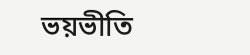ভয়ভীতি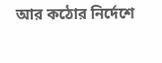আর কঠোর নির্দেশে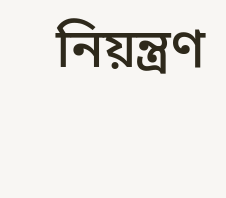নিয়ন্ত্রণ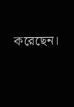করেছেন।